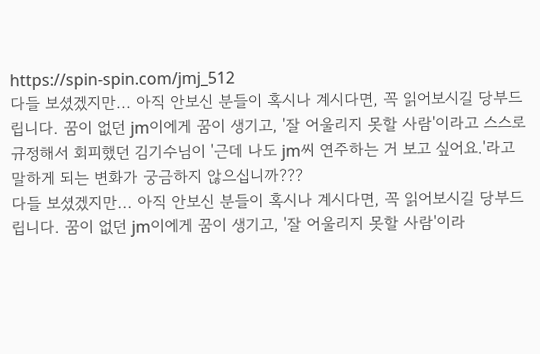https://spin-spin.com/jmj_512
다들 보셨겠지만... 아직 안보신 분들이 혹시나 계시다면, 꼭 읽어보시길 당부드립니다. 꿈이 없던 jm이에게 꿈이 생기고, '잘 어울리지 못할 사람'이라고 스스로 규정해서 회피했던 김기수님이 '근데 나도 jm씨 연주하는 거 보고 싶어요.'라고 말하게 되는 변화가 궁금하지 않으십니까???
다들 보셨겠지만... 아직 안보신 분들이 혹시나 계시다면, 꼭 읽어보시길 당부드립니다. 꿈이 없던 jm이에게 꿈이 생기고, '잘 어울리지 못할 사람'이라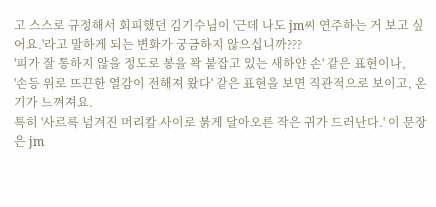고 스스로 규정해서 회피했던 김기수님이 '근데 나도 jm씨 연주하는 거 보고 싶어요.'라고 말하게 되는 변화가 궁금하지 않으십니까???
'피가 잘 통하지 않을 정도로 봉을 꽉 붙잡고 있는 새하얀 손' 같은 표현이나,
'손등 위로 뜨끈한 열감이 전해져 왔다' 같은 표현을 보면 직관적으로 보이고, 온기가 느껴져요.
특히 '사르륵 넘겨진 머리칼 사이로 붉게 달아오른 작은 귀가 드러난다.' 이 문장은 jm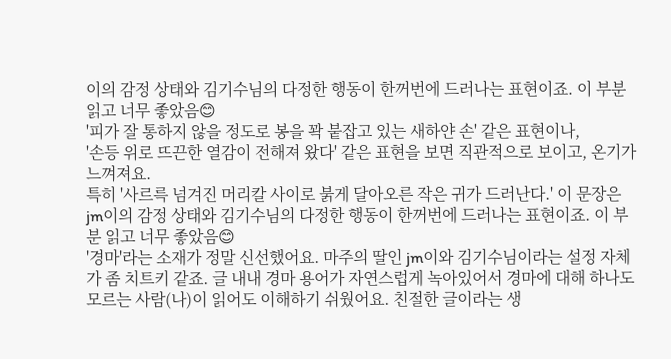이의 감정 상태와 김기수님의 다정한 행동이 한꺼번에 드러나는 표현이죠. 이 부분 읽고 너무 좋았음😊
'피가 잘 통하지 않을 정도로 봉을 꽉 붙잡고 있는 새하얀 손' 같은 표현이나,
'손등 위로 뜨끈한 열감이 전해져 왔다' 같은 표현을 보면 직관적으로 보이고, 온기가 느껴져요.
특히 '사르륵 넘겨진 머리칼 사이로 붉게 달아오른 작은 귀가 드러난다.' 이 문장은 jm이의 감정 상태와 김기수님의 다정한 행동이 한꺼번에 드러나는 표현이죠. 이 부분 읽고 너무 좋았음😊
'경마'라는 소재가 정말 신선했어요. 마주의 딸인 jm이와 김기수님이라는 설정 자체가 좀 치트키 같죠. 글 내내 경마 용어가 자연스럽게 녹아있어서 경마에 대해 하나도 모르는 사람(나)이 읽어도 이해하기 쉬웠어요. 친절한 글이라는 생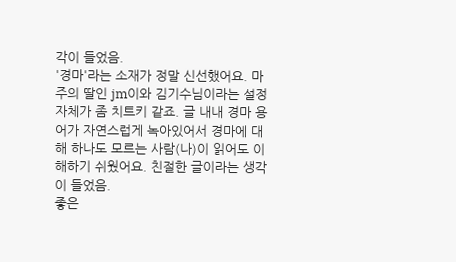각이 들었음.
'경마'라는 소재가 정말 신선했어요. 마주의 딸인 jm이와 김기수님이라는 설정 자체가 좀 치트키 같죠. 글 내내 경마 용어가 자연스럽게 녹아있어서 경마에 대해 하나도 모르는 사람(나)이 읽어도 이해하기 쉬웠어요. 친절한 글이라는 생각이 들었음.
좋은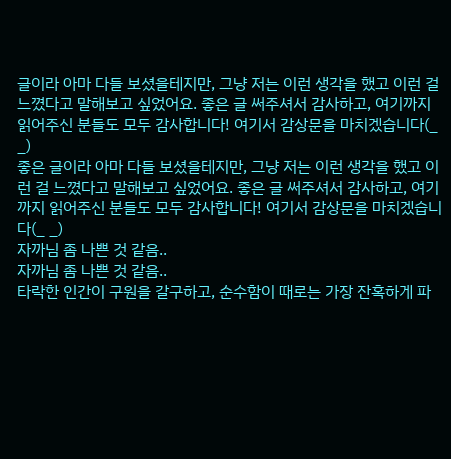글이라 아마 다들 보셨을테지만, 그냥 저는 이런 생각을 했고 이런 걸 느꼈다고 말해보고 싶었어요. 좋은 글 써주셔서 감사하고, 여기까지 읽어주신 분들도 모두 감사합니다! 여기서 감상문을 마치겠습니다(_ _)
좋은 글이라 아마 다들 보셨을테지만, 그냥 저는 이런 생각을 했고 이런 걸 느꼈다고 말해보고 싶었어요. 좋은 글 써주셔서 감사하고, 여기까지 읽어주신 분들도 모두 감사합니다! 여기서 감상문을 마치겠습니다(_ _)
자까님 좀 나쁜 것 같음..
자까님 좀 나쁜 것 같음..
타락한 인간이 구원을 갈구하고, 순수함이 때로는 가장 잔혹하게 파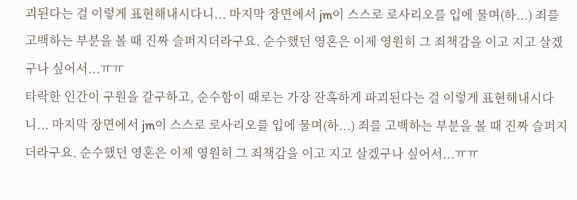괴된다는 걸 이렇게 표현해내시다니... 마지막 장면에서 jm이 스스로 로사리오를 입에 물며(하...) 죄를 고백하는 부분을 볼 때 진짜 슬퍼지더라구요. 순수했던 영혼은 이제 영원히 그 죄책감을 이고 지고 살겠구나 싶어서...ㅠㅠ
타락한 인간이 구원을 갈구하고, 순수함이 때로는 가장 잔혹하게 파괴된다는 걸 이렇게 표현해내시다니... 마지막 장면에서 jm이 스스로 로사리오를 입에 물며(하...) 죄를 고백하는 부분을 볼 때 진짜 슬퍼지더라구요. 순수했던 영혼은 이제 영원히 그 죄책감을 이고 지고 살겠구나 싶어서...ㅠㅠ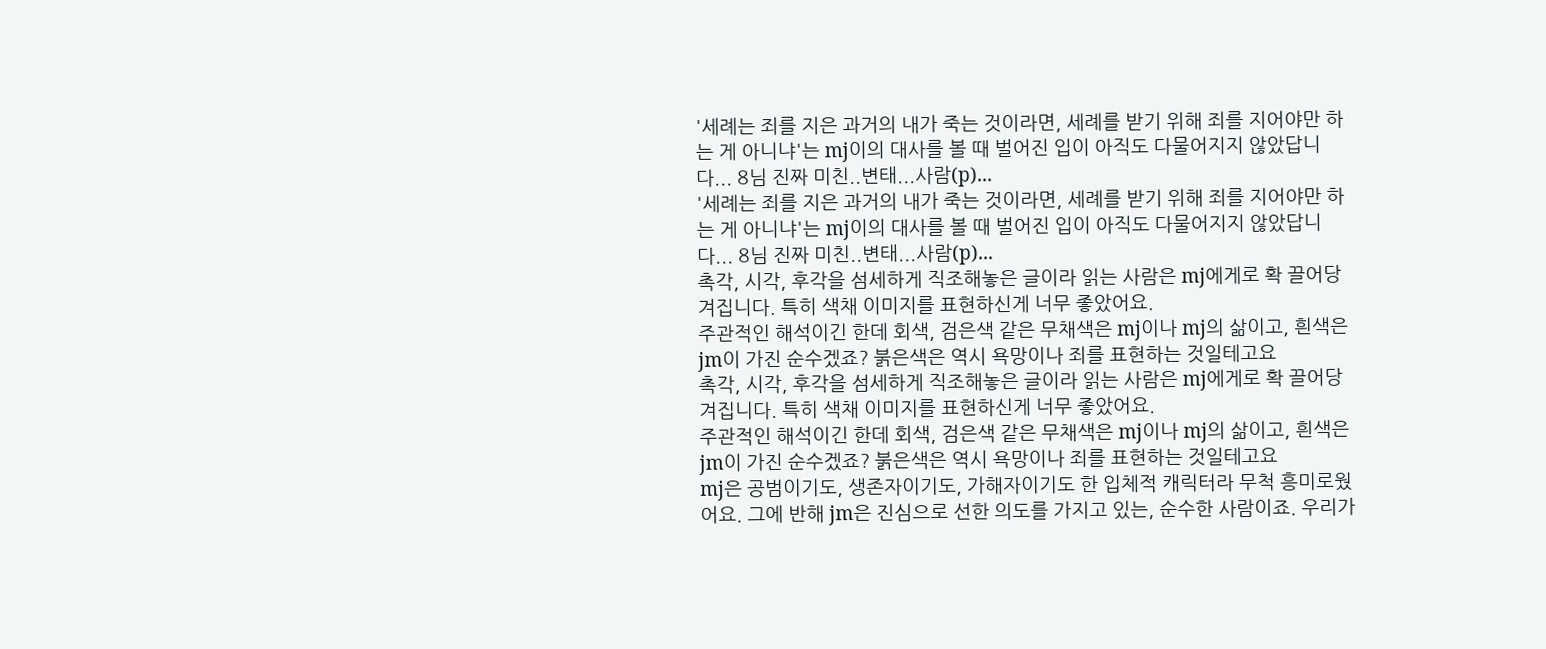'세례는 죄를 지은 과거의 내가 죽는 것이라면, 세례를 받기 위해 죄를 지어야만 하는 게 아니냐'는 mj이의 대사를 볼 때 벌어진 입이 아직도 다물어지지 않았답니다... 8님 진짜 미친..변태...사람(p)...
'세례는 죄를 지은 과거의 내가 죽는 것이라면, 세례를 받기 위해 죄를 지어야만 하는 게 아니냐'는 mj이의 대사를 볼 때 벌어진 입이 아직도 다물어지지 않았답니다... 8님 진짜 미친..변태...사람(p)...
촉각, 시각, 후각을 섬세하게 직조해놓은 글이라 읽는 사람은 mj에게로 확 끌어당겨집니다. 특히 색채 이미지를 표현하신게 너무 좋았어요.
주관적인 해석이긴 한데 회색, 검은색 같은 무채색은 mj이나 mj의 삶이고, 흰색은 jm이 가진 순수겠죠? 붉은색은 역시 욕망이나 죄를 표현하는 것일테고요
촉각, 시각, 후각을 섬세하게 직조해놓은 글이라 읽는 사람은 mj에게로 확 끌어당겨집니다. 특히 색채 이미지를 표현하신게 너무 좋았어요.
주관적인 해석이긴 한데 회색, 검은색 같은 무채색은 mj이나 mj의 삶이고, 흰색은 jm이 가진 순수겠죠? 붉은색은 역시 욕망이나 죄를 표현하는 것일테고요
mj은 공범이기도, 생존자이기도, 가해자이기도 한 입체적 캐릭터라 무척 흥미로웠어요. 그에 반해 jm은 진심으로 선한 의도를 가지고 있는, 순수한 사람이죠. 우리가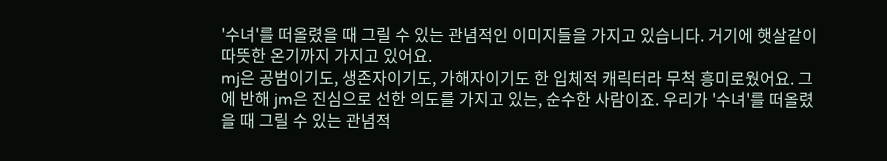'수녀'를 떠올렸을 때 그릴 수 있는 관념적인 이미지들을 가지고 있습니다. 거기에 햇살같이 따뜻한 온기까지 가지고 있어요.
mj은 공범이기도, 생존자이기도, 가해자이기도 한 입체적 캐릭터라 무척 흥미로웠어요. 그에 반해 jm은 진심으로 선한 의도를 가지고 있는, 순수한 사람이죠. 우리가 '수녀'를 떠올렸을 때 그릴 수 있는 관념적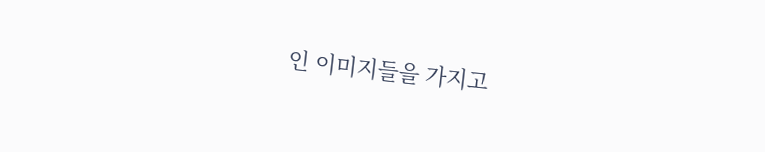인 이미지들을 가지고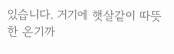있습니다. 거기에 햇살같이 따뜻한 온기까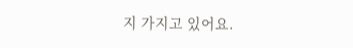지 가지고 있어요.